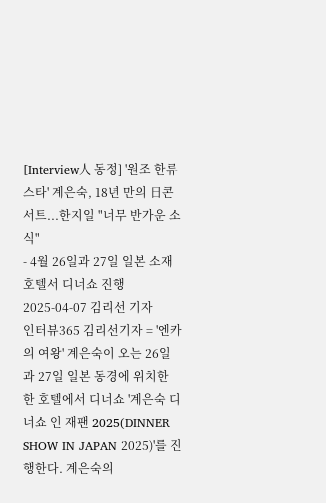[Interview人 동정] '원조 한류 스타' 계은숙, 18년 만의 日콘서트...한지일 "너무 반가운 소식"
- 4월 26일과 27일 일본 소재 호텔서 디너쇼 진행
2025-04-07 김리선 기자
인터뷰365 김리선기자 = '엔카의 여왕' 계은숙이 오는 26일과 27일 일본 동경에 위치한 한 호텔에서 디너쇼 '계은숙 디너쇼 인 재팬 2025(DINNER SHOW IN JAPAN 2025)'를 진행한다. 계은숙의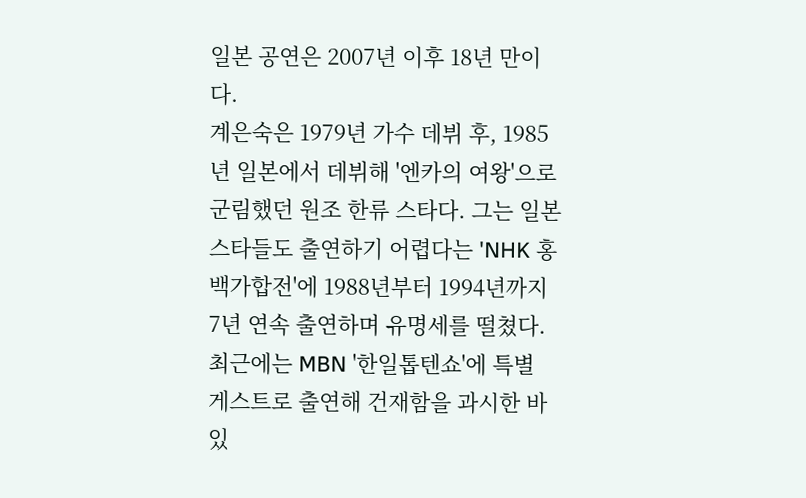일본 공연은 2007년 이후 18년 만이다.
계은숙은 1979년 가수 데뷔 후, 1985년 일본에서 데뷔해 '엔카의 여왕'으로 군림했던 원조 한류 스타다. 그는 일본 스타들도 출연하기 어렵다는 'NHK 홍백가합전'에 1988년부터 1994년까지 7년 연속 출연하며 유명세를 떨쳤다. 최근에는 MBN '한일톱텐쇼'에 특별 게스트로 출연해 건재함을 과시한 바 있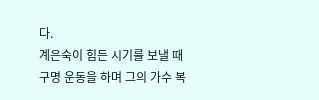다.
계은숙이 힘든 시기를 보낼 때 구명 운동을 하며 그의 가수 복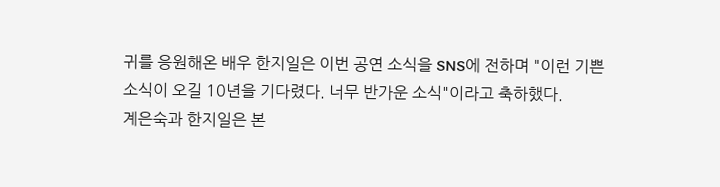귀를 응원해온 배우 한지일은 이번 공연 소식을 SNS에 전하며 "이런 기쁜 소식이 오길 10년을 기다렸다. 너무 반가운 소식"이라고 축하했다.
계은숙과 한지일은 본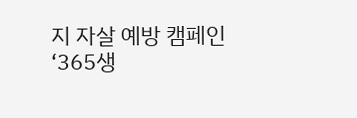지 자살 예방 캠페인 ‘365생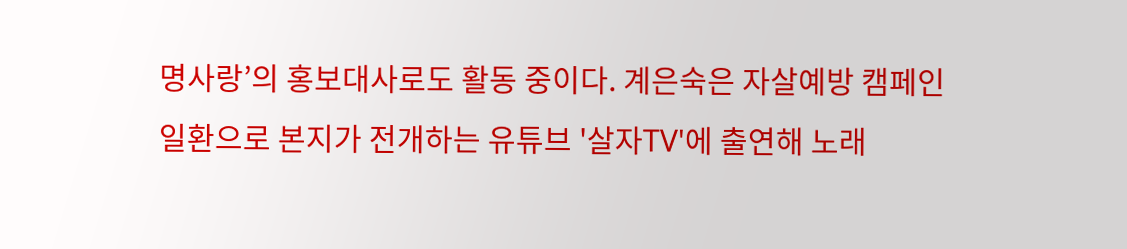명사랑’의 홍보대사로도 활동 중이다. 계은숙은 자살예방 캠페인 일환으로 본지가 전개하는 유튜브 '살자TV'에 출연해 노래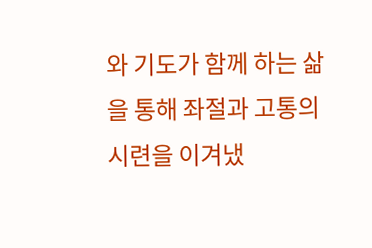와 기도가 함께 하는 삶을 통해 좌절과 고통의 시련을 이겨냈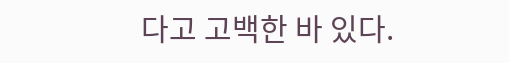다고 고백한 바 있다.